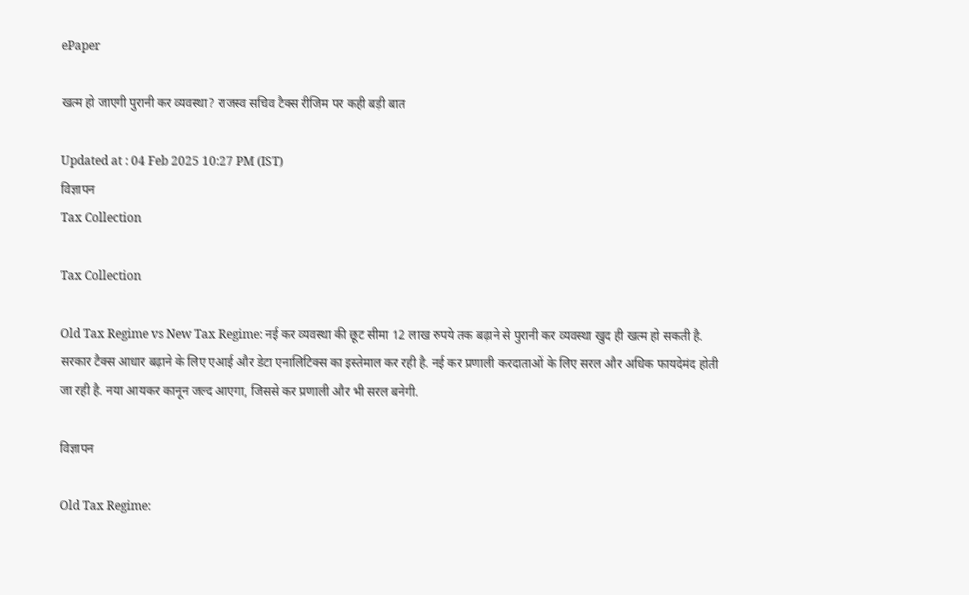ePaper

खत्म हो जाएगी पुरानी कर व्यवस्था? राजस्व सचिव टैक्स रीजिम पर कही बड़ी बात

Updated at : 04 Feb 2025 10:27 PM (IST)
विज्ञापन
Tax Collection

Tax Collection

Old Tax Regime vs New Tax Regime: नई कर व्यवस्था की छूट सीमा 12 लाख रुपये तक बढ़ाने से पुरानी कर व्यवस्था खुद ही खत्म हो सकती है. सरकार टैक्स आधार बढ़ाने के लिए एआई और डेटा एनालिटिक्स का इस्तेमाल कर रही है. नई कर प्रणाली करदाताओं के लिए सरल और अधिक फायदेमंद होती जा रही है. नया आयकर कानून जल्द आएगा, जिससे कर प्रणाली और भी सरल बनेगी.

विज्ञापन

Old Tax Regime: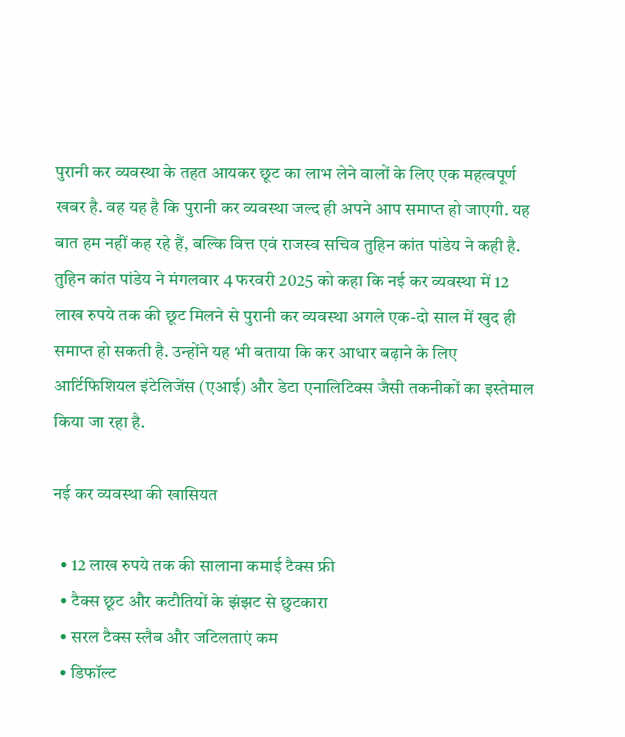पुरानी कर व्यवस्था के तहत आयकर छूट का लाभ लेने वालों के लिए एक महत्वपूर्ण खबर है. वह यह है कि पुरानी कर व्यवस्था जल्द ही अपने आप समाप्त हो जाएगी. यह बात हम नहीं कह रहे हैं, बल्कि वित्त एवं राजस्व सचिव तुहिन कांत पांडेय ने कही है. तुहिन कांत पांडेय ने मंगलवार 4 फरवरी 2025 को कहा कि नई कर व्यवस्था में 12 लाख रुपये तक की छूट मिलने से पुरानी कर व्यवस्था अगले एक-दो साल में खुद ही समाप्त हो सकती है. उन्होंने यह भी बताया कि कर आधार बढ़ाने के लिए आर्टिफिशियल इंटेलिजेंस (एआई) और डेटा एनालिटिक्स जैसी तकनीकों का इस्तेमाल किया जा रहा है.

नई कर व्यवस्था की खासियत

  • 12 लाख रुपये तक की सालाना कमाई टैक्स फ्री
  • टैक्स छूट और कटौतियों के झंझट से छुटकारा
  • सरल टैक्स स्लैब और जटिलताएं कम
  • डिफॉल्ट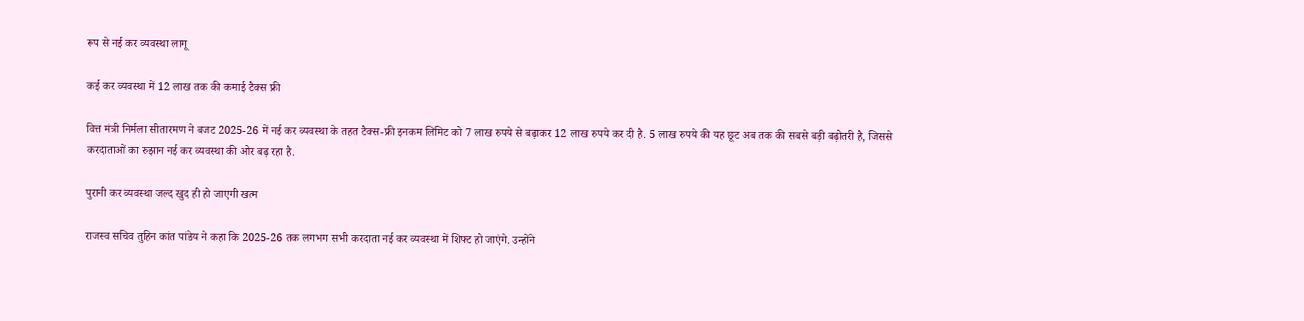रूप से नई कर व्यवस्था लागू

कई कर व्यवस्था में 12 लाख तक की कमाई टैक्स फ्री

वित्त मंत्री निर्मला सीतारमण ने बजट 2025-26 में नई कर व्यवस्था के तहत टैक्स-फ्री इनकम लिमिट को 7 लाख रुपये से बढ़ाकर 12 लाख रुपये कर दी है. 5 लाख रुपये की यह छूट अब तक की सबसे बड़ी बढ़ोतरी है, जिससे करदाताओं का रुझान नई कर व्यवस्था की ओर बढ़ रहा है.

पुरानी कर व्यवस्था जल्द खुद ही हो जाएगी खत्म

राजस्व सचिव तुहिन कांत पांडेय ने कहा कि 2025-26 तक लगभग सभी करदाता नई कर व्यवस्था में शिफ्ट हो जाएंगे. उन्होंने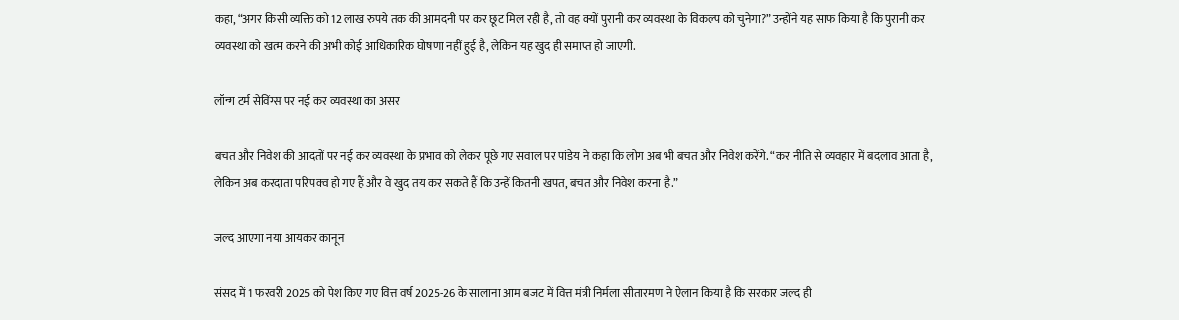कहा, “अगर किसी व्यक्ति को 12 लाख रुपये तक की आमदनी पर कर छूट मिल रही है, तो वह क्यों पुरानी कर व्यवस्था के विकल्प को चुनेगा?” उन्होंने यह साफ किया है कि पुरानी कर व्यवस्था को खत्म करने की अभी कोई आधिकारिक घोषणा नहीं हुई है, लेकिन यह खुद ही समाप्त हो जाएगी.

लॉन्ग टर्म सेविंग्स पर नई कर व्यवस्था का असर

बचत और निवेश की आदतों पर नई कर व्यवस्था के प्रभाव को लेकर पूछे गए सवाल पर पांडेय ने कहा कि लोग अब भी बचत और निवेश करेंगे. “कर नीति से व्यवहार में बदलाव आता है, लेकिन अब करदाता परिपक्व हो गए हैं और वे खुद तय कर सकते हैं कि उन्हें कितनी खपत, बचत और निवेश करना है.”

जल्द आएगा नया आयकर कानून

संसद में 1 फरवरी 2025 को पेश किए गए वित्त वर्ष 2025-26 के सालाना आम बजट में वित्त मंत्री निर्मला सीतारमण ने ऐलान किया है कि सरकार जल्द ही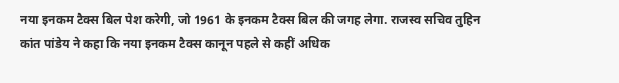नया इनकम टैक्स बिल पेश करेगी, जो 1961 के इनकम टैक्स बिल की जगह लेगा. राजस्व सचिव तुहिन कांत पांडेय ने कहा कि नया इनकम टैक्स कानून पहले से कहीं अधिक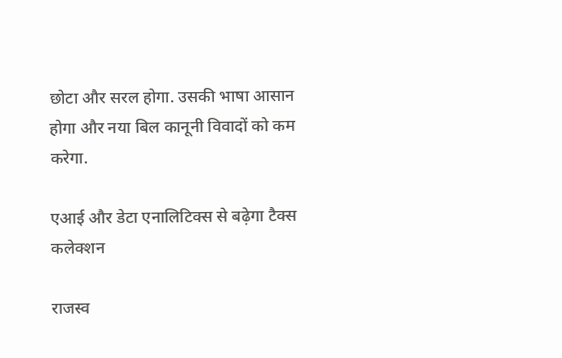छोटा और सरल होगा. उसकी भाषा आसान होगा और नया बिल कानूनी विवादों को कम करेगा.

एआई और डेटा एनालिटिक्स से बढ़ेगा टैक्स कलेक्शन

राजस्व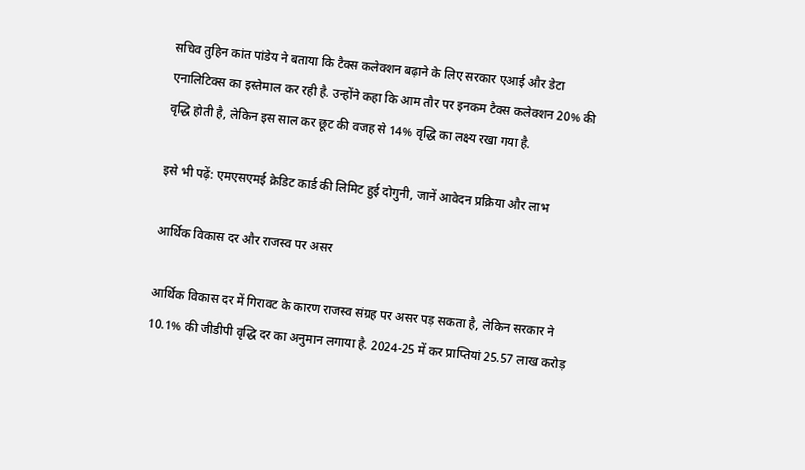सचिव तुहिन कांत पांडेय ने बताया कि टैक्स कलेक्शन बढ़ाने के लिए सरकार एआई और डेटा एनालिटिक्स का इस्तेमाल कर रही है. उन्होंने कहा कि आम तौर पर इनकम टैक्स कलेक्शन 20% की वृद्धि होती है, लेकिन इस साल कर छूट की वजह से 14% वृद्धि का लक्ष्य रखा गया है.

इसे भी पढ़ें: एमएसएमई क्रेडिट कार्ड की लिमिट हुई दोगुनी, जानें आवेदन प्रक्रिया और लाभ

आर्थिक विकास दर और राजस्व पर असर

आर्थिक विकास दर में गिरावट के कारण राजस्व संग्रह पर असर पड़ सकता है, लेकिन सरकार ने 10.1% की जीडीपी वृद्धि दर का अनुमान लगाया है. 2024-25 में कर प्राप्तियां 25.57 लाख करोड़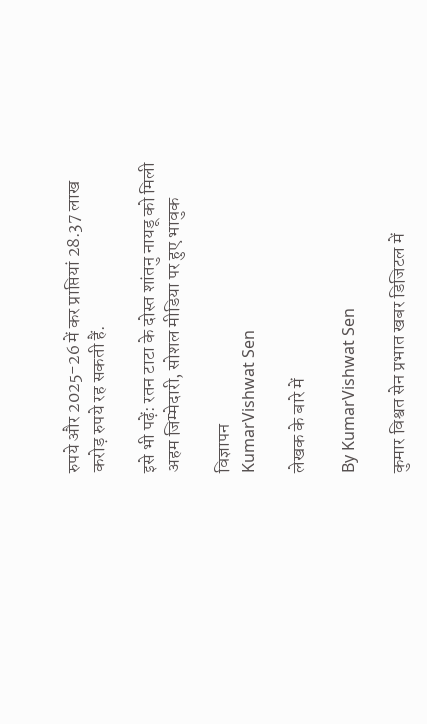रुपये और 2025-26 में कर प्राप्तियां 28.37 लाख करोड़ रुपये रह सकती हैं.

इसे भी पढ़ें: रतन टाटा के दोस्त शांतनु नायडू को मिली अहम जिम्मेदारी, सोशल मीडिया पर हुए भावुक

विज्ञापन
KumarVishwat Sen

लेखक के बारे में

By KumarVishwat Sen

कुमार विश्वत सेन प्रभात खबर डिजिटल में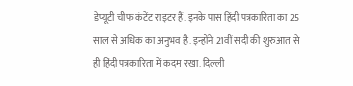डेप्यूटी चीफ कंटेंट राइटर हैं. इनके पास हिंदी पत्रकारिता का 25 साल से अधिक का अनुभव है. इन्होंने 21वीं सदी की शुरुआत से ही हिंदी पत्रकारिता में कदम रखा. दिल्ली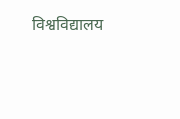विश्वविद्यालय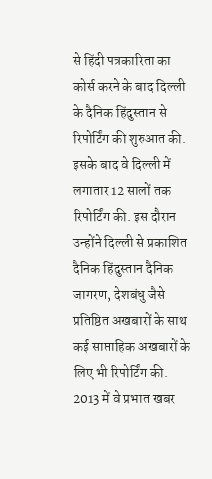से हिंदी पत्रकारिता का कोर्स करने के बाद दिल्ली के दैनिक हिंदुस्तान से रिपोर्टिंग की शुरुआत की. इसके बाद वे दिल्ली में लगातार 12 सालों तक रिपोर्टिंग की. इस दौरान उन्होंने दिल्ली से प्रकाशित दैनिक हिंदुस्तान दैनिक जागरण, देशबंधु जैसे प्रतिष्ठित अखबारों के साथ कई साप्ताहिक अखबारों के लिए भी रिपोर्टिंग की. 2013 में वे प्रभात खबर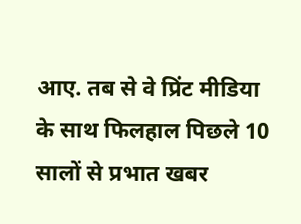आए. तब से वे प्रिंट मीडिया के साथ फिलहाल पिछले 10 सालों से प्रभात खबर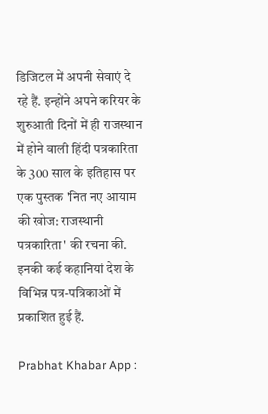डिजिटल में अपनी सेवाएं दे रहे हैं. इन्होंने अपने करियर के शुरुआती दिनों में ही राजस्थान में होने वाली हिंदी पत्रकारिता के 300 साल के इतिहास पर एक पुस्तक 'नित नए आयाम की खोज: राजस्थानी पत्रकारिता' की रचना की. इनकी कई कहानियां देश के विभिन्न पत्र-पत्रिकाओं में प्रकाशित हुई हैं.

Prabhat Khabar App :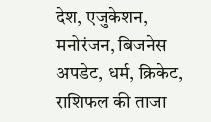देश, एजुकेशन, मनोरंजन, बिजनेस अपडेट, धर्म, क्रिकेट, राशिफल की ताजा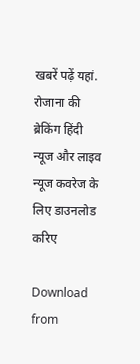खबरें पढ़ें यहां. रोजाना की ब्रेकिंग हिंदी न्यूज और लाइव न्यूज कवरेज के लिए डाउनलोड करिए

Download from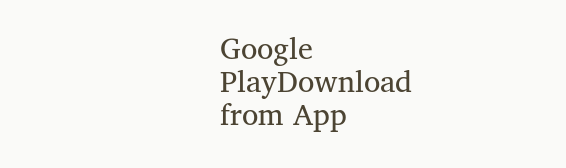Google PlayDownload from App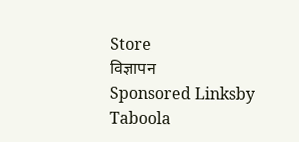Store
विज्ञापन
Sponsored Linksby Taboola